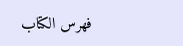فهرس الكتاب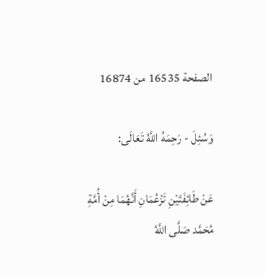الصفحة 16535 من 16874

وَسُئِلَ - رَحِمَهُ اللَّهُ تَعَالَى:

عَنْ طَائِفَتَيْنِ تَزْعُمَانِ أَنَّهُمَا مِنْ أُمَّةِ مُحَمَّد صَلَّى اللَّهُ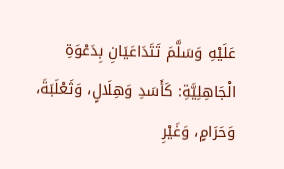عَلَيْهِ وَسَلَّمَ تَتَدَاعَيَانِ بِدَعْوَةِ الْجَاهِلِيَّةِ: كَأَسَدِ وَهِلَالٍ، وَثَعْلَبَةَ، وَحَرَامٍ، وَغَيْرِ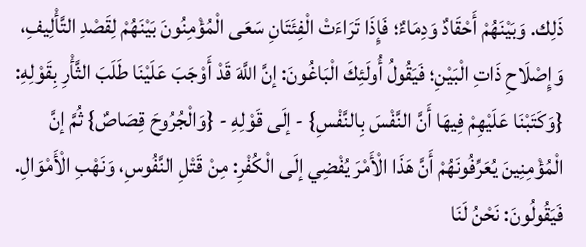ذَلِك. وَبَيْنَهُمْ أَحْقَادٌ وَدِمَاءٌ؛ فَإِذَا تَرَاءَتْ الْفِئَتَانِ سَعَى الْمُؤْمِنُونَ بَيْنَهُمْ لِقَصْدِ التَّأْلِيفِ، وَإِصْلَاحِ ذَاتِ الْبَيْنِ؛ فَيَقُولُ أُولَئِكَ الْبَاغُونَ: إنَّ اللَّهَ قَدْ أَوْجَبَ عَلَيْنَا طَلَبَ الثَّأْرِ بِقَوْلِهِ: {وَكَتَبْنَا عَلَيْهِمْ فِيهَا أَنَّ النَّفْسَ بِالنَّفْسِ} - إلَى قَوْلِهِ - {وَالْجُرُوحَ قِصَاصٌ} ثُمَّ إنَّ الْمُؤْمِنِينَ يُعَرِّفُونَهُمْ أَنَّ هَذَا الْأَمْرَ يُفْضِي إلَى الْكُفْرِ: مِنْ قَتْلِ النَّفُوسِ، وَنَهْبِ الْأَمْوَالِ. فَيَقُولُونَ: نَحْنُ لَنَا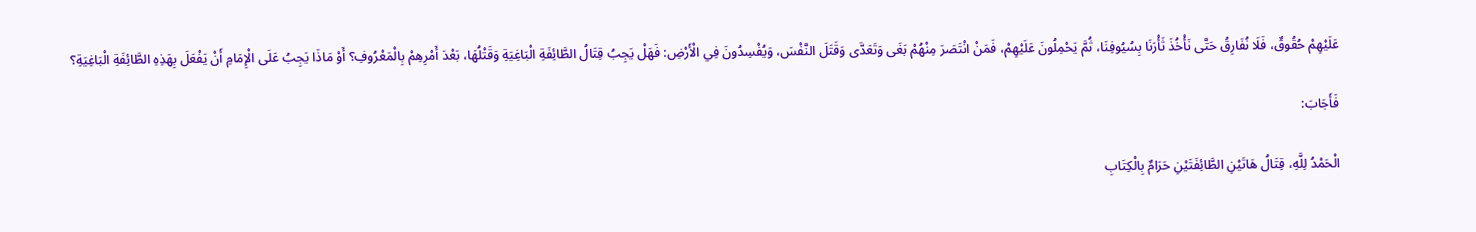عَلَيْهِمْ حُقُوقٌ، فَلَا نُفَارِقُ حَتَّى نَأْخُذَ ثَأْرَنَا بِسُيُوفِنَا، ثُمَّ يَحْمِلُونَ عَلَيْهِمْ، فَمَنْ انْتَصَرَ مِنْهُمْ بَغَى وَتَعَدَّى وَقَتَلَ النَّفْسَ، وَيُفْسِدُونَ فِي الْأَرْضِ: فَهَلْ يَجِبُ قِتَالُ الطَّائِفَةِ الْبَاغِيَةِ وَقَتْلُهَا، بَعْدَ أَمْرِهِمْ بِالْمَعْرُوفِ؟ أَوْ مَاذَا يَجِبُ عَلَى الْإِمَامِ أَنْ يَفْعَلَ بِهَذِهِ الطَّائِفَةِ الْبَاغِيَةِ؟

فَأَجَابَ:

الْحَمْدُ لِلَّهِ، قِتَالُ هَاتَيْنِ الطَّائِفَتَيْنِ حَرَامٌ بِالْكِتَابِ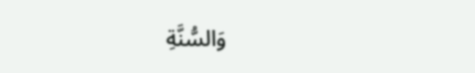وَالسُّنَّةِ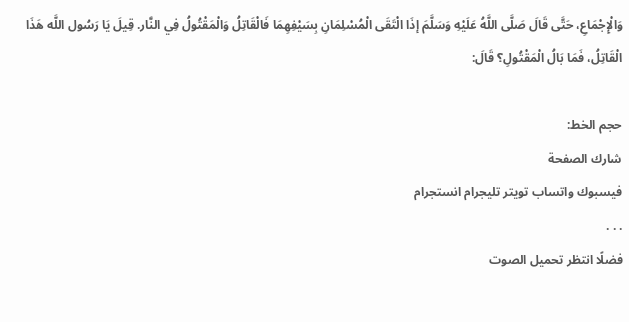وَالْإِجْمَاعِ، حَتَّى قَالَ صَلَّى اللَّهُ عَلَيْهِ وَسَلَّمَ إذَا الْتَقَى الْمُسْلِمَانِ بِسَيْفِهِمَا فَالْقَاتِلُ وَالْمَقْتُولُ فِي النَّار. قِيلَ يَا رَسُول اللَّه هَذَا الْقَاتِلُ، فَمَا بَالُ الْمَقْتُولِ؟ قَالَ:

حجم الخط:
شارك الصفحة
فيسبوك واتساب تويتر تليجرام انستجرام
. . .
فضلًا انتظر تحميل الصوت